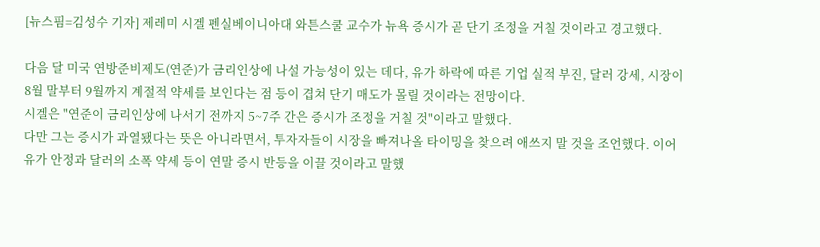[뉴스핌=김성수 기자] 제레미 시겔 펜실베이니아대 와튼스쿨 교수가 뉴욕 증시가 곧 단기 조정을 거칠 것이라고 경고했다.

다음 달 미국 연방준비제도(연준)가 금리인상에 나설 가능성이 있는 데다, 유가 하락에 따른 기업 실적 부진, 달러 강세, 시장이 8월 말부터 9월까지 계절적 약세를 보인다는 점 등이 겹쳐 단기 매도가 몰릴 것이라는 전망이다.
시겔은 "연준이 금리인상에 나서기 전까지 5~7주 간은 증시가 조정을 거칠 것"이라고 말했다.
다만 그는 증시가 과열됐다는 뜻은 아니라면서, 투자자들이 시장을 빠져나올 타이밍을 찾으려 애쓰지 말 것을 조언했다. 이어 유가 안정과 달러의 소폭 약세 등이 연말 증시 반등을 이끌 것이라고 말했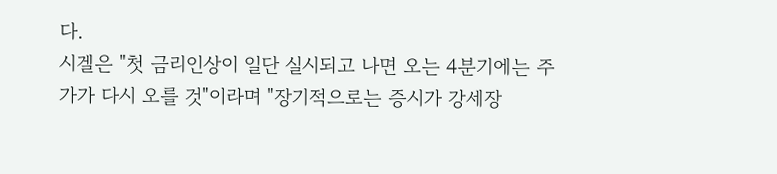다.
시겔은 "첫 금리인상이 일단 실시되고 나면 오는 4분기에는 주가가 다시 오를 것"이라며 "장기적으로는 증시가 강세장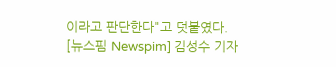이라고 판단한다"고 덧붙였다.
[뉴스핌 Newspim] 김성수 기자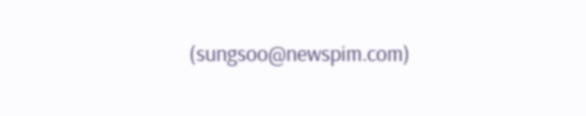(sungsoo@newspim.com)